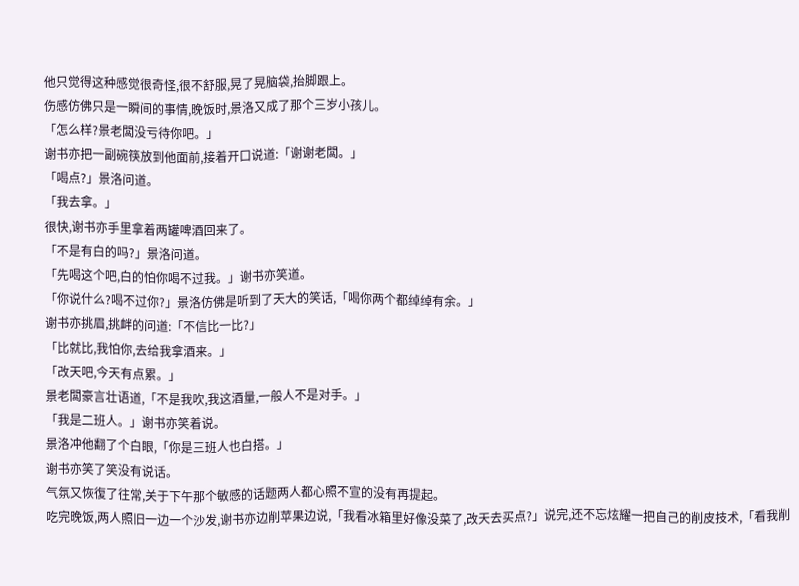他只觉得这种感觉很奇怪,很不舒服,晃了晃脑袋,抬脚跟上。
伤感仿佛只是一瞬间的事情,晚饭时,景洛又成了那个三岁小孩儿。
「怎么样?景老闆没亏待你吧。」
谢书亦把一副碗筷放到他面前,接着开口说道:「谢谢老闆。」
「喝点?」景洛问道。
「我去拿。」
很快,谢书亦手里拿着两罐啤酒回来了。
「不是有白的吗?」景洛问道。
「先喝这个吧,白的怕你喝不过我。」谢书亦笑道。
「你说什么?喝不过你?」景洛仿佛是听到了天大的笑话,「喝你两个都绰绰有余。」
谢书亦挑眉,挑衅的问道:「不信比一比?」
「比就比,我怕你,去给我拿酒来。」
「改天吧,今天有点累。」
景老闆豪言壮语道,「不是我吹,我这酒量,一般人不是对手。」
「我是二班人。」谢书亦笑着说。
景洛冲他翻了个白眼,「你是三班人也白搭。」
谢书亦笑了笑没有说话。
气氛又恢復了往常,关于下午那个敏感的话题两人都心照不宣的没有再提起。
吃完晚饭,两人照旧一边一个沙发,谢书亦边削苹果边说,「我看冰箱里好像没菜了,改天去买点?」说完,还不忘炫耀一把自己的削皮技术,「看我削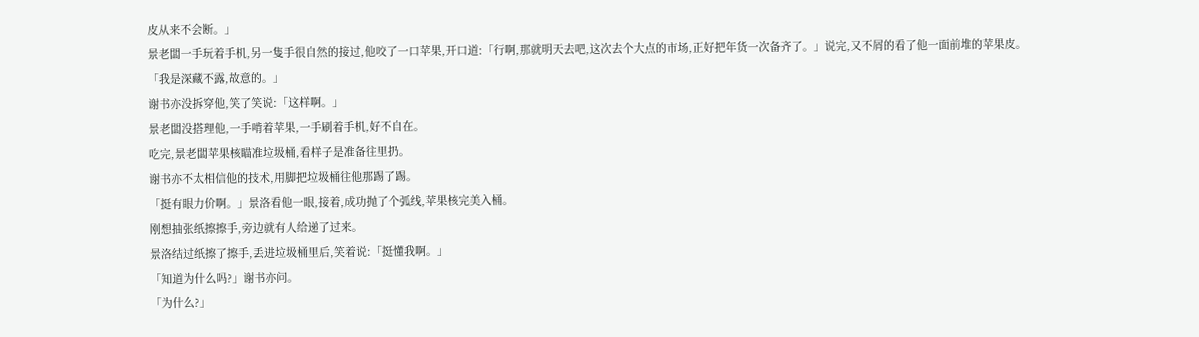皮从来不会断。」
景老闆一手玩着手机,另一隻手很自然的接过,他咬了一口苹果,开口道:「行啊,那就明天去吧,这次去个大点的市场,正好把年货一次备齐了。」说完,又不屑的看了他一面前堆的苹果皮。
「我是深藏不露,故意的。」
谢书亦没拆穿他,笑了笑说:「这样啊。」
景老闆没搭理他,一手啃着苹果,一手刷着手机,好不自在。
吃完,景老闆苹果核瞄准垃圾桶,看样子是准备往里扔。
谢书亦不太相信他的技术,用脚把垃圾桶往他那踢了踢。
「挺有眼力价啊。」景洛看他一眼,接着,成功抛了个弧线,苹果核完美入桶。
刚想抽张纸擦擦手,旁边就有人给递了过来。
景洛结过纸擦了擦手,丢进垃圾桶里后,笑着说:「挺懂我啊。」
「知道为什么吗?」谢书亦问。
「为什么?」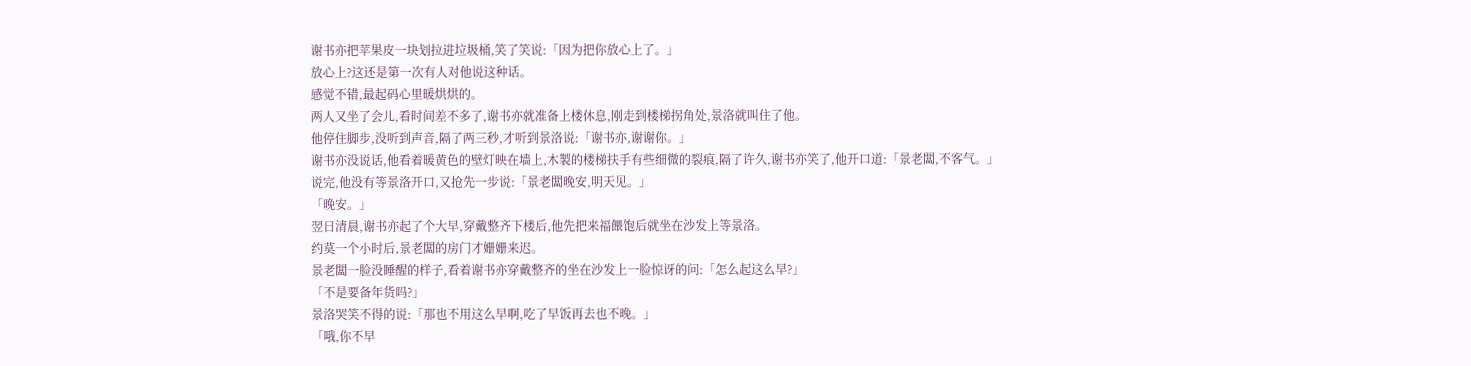谢书亦把苹果皮一块划拉进垃圾桶,笑了笑说:「因为把你放心上了。」
放心上?这还是第一次有人对他说这种话。
感觉不错,最起码心里暖烘烘的。
两人又坐了会儿,看时间差不多了,谢书亦就准备上楼休息,刚走到楼梯拐角处,景洛就叫住了他。
他停住脚步,没听到声音,隔了两三秒,才听到景洛说:「谢书亦,谢谢你。」
谢书亦没说话,他看着暖黄色的壁灯映在墙上,木製的楼梯扶手有些细微的裂痕,隔了许久,谢书亦笑了,他开口道:「景老闆,不客气。」
说完,他没有等景洛开口,又抢先一步说:「景老闆晚安,明天见。」
「晚安。」
翌日清晨,谢书亦起了个大早,穿戴整齐下楼后,他先把来福餵饱后就坐在沙发上等景洛。
约莫一个小时后,景老闆的房门才姗姗来迟。
景老闆一脸没睡醒的样子,看着谢书亦穿戴整齐的坐在沙发上一脸惊讶的问:「怎么起这么早?」
「不是要备年货吗?」
景洛哭笑不得的说:「那也不用这么早啊,吃了早饭再去也不晚。」
「哦,你不早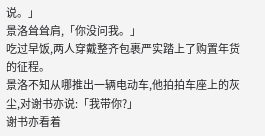说。」
景洛耸耸肩,「你没问我。」
吃过早饭,两人穿戴整齐包裹严实踏上了购置年货的征程。
景洛不知从哪推出一辆电动车,他拍拍车座上的灰尘,对谢书亦说:「我带你?」
谢书亦看着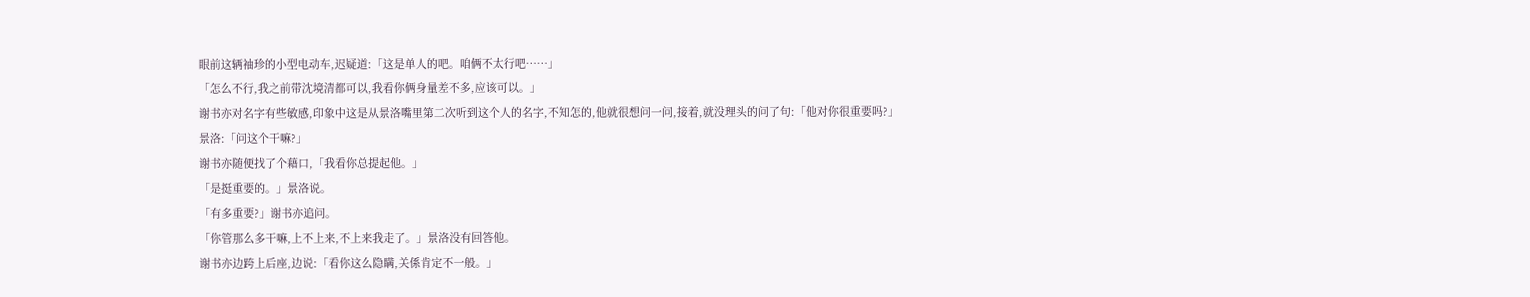眼前这辆袖珍的小型电动车,迟疑道:「这是单人的吧。咱俩不太行吧……」
「怎么不行,我之前带沈境清都可以,我看你俩身量差不多,应该可以。」
谢书亦对名字有些敏感,印象中这是从景洛嘴里第二次听到这个人的名字,不知怎的,他就很想问一问,接着,就没理头的问了句:「他对你很重要吗?」
景洛:「问这个干嘛?」
谢书亦随便找了个藉口,「我看你总提起他。」
「是挺重要的。」景洛说。
「有多重要?」谢书亦追问。
「你管那么多干嘛,上不上来,不上来我走了。」景洛没有回答他。
谢书亦边跨上后座,边说:「看你这么隐瞒,关係肯定不一般。」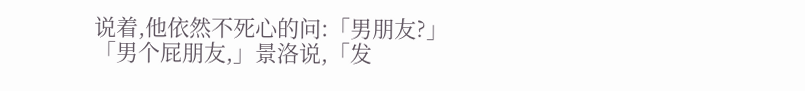说着,他依然不死心的问:「男朋友?」
「男个屁朋友,」景洛说,「发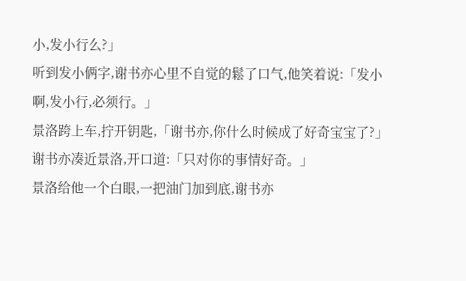小,发小行么?」
听到发小俩字,谢书亦心里不自觉的鬆了口气,他笑着说:「发小啊,发小行,必须行。」
景洛跨上车,拧开钥匙,「谢书亦,你什么时候成了好奇宝宝了?」
谢书亦凑近景洛,开口道:「只对你的事情好奇。」
景洛给他一个白眼,一把油门加到底,谢书亦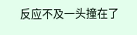反应不及一头撞在了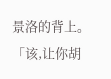景洛的背上。
「该,让你胡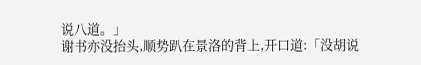说八道。」
谢书亦没抬头,顺势趴在景洛的背上,开口道:「没胡说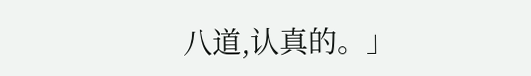八道,认真的。」